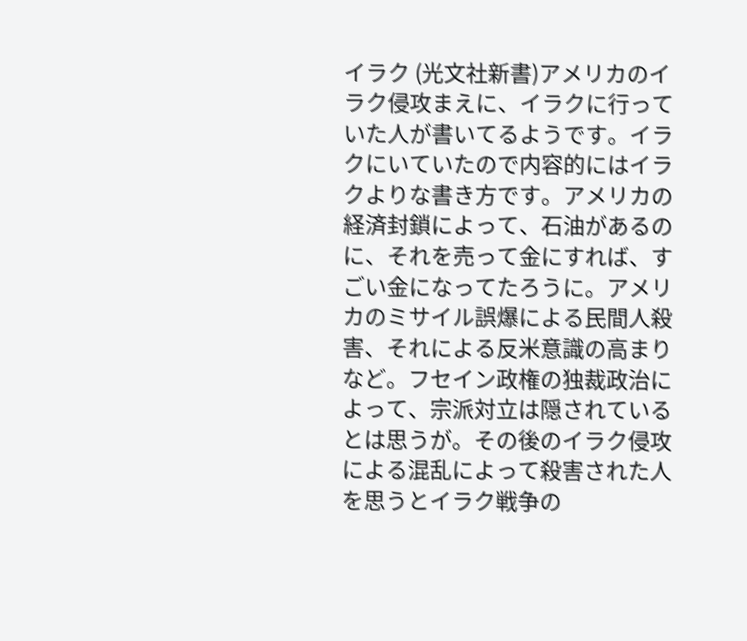イラク (光文社新書)アメリカのイラク侵攻まえに、イラクに行っていた人が書いてるようです。イラクにいていたので内容的にはイラクよりな書き方です。アメリカの経済封鎖によって、石油があるのに、それを売って金にすれば、すごい金になってたろうに。アメリカのミサイル誤爆による民間人殺害、それによる反米意識の高まりなど。フセイン政権の独裁政治によって、宗派対立は隠されているとは思うが。その後のイラク侵攻による混乱によって殺害された人を思うとイラク戦争の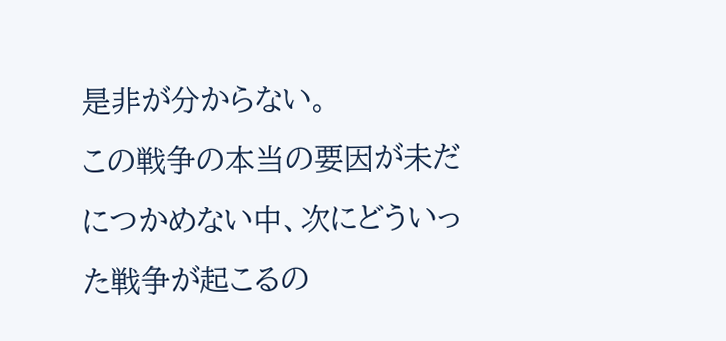是非が分からない。
この戦争の本当の要因が未だにつかめない中、次にどういった戦争が起こるの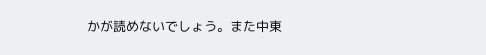かが読めないでしょう。また中東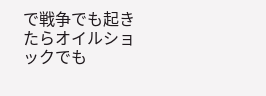で戦争でも起きたらオイルショックでも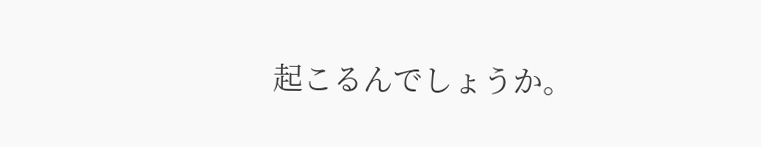起こるんでしょうか。